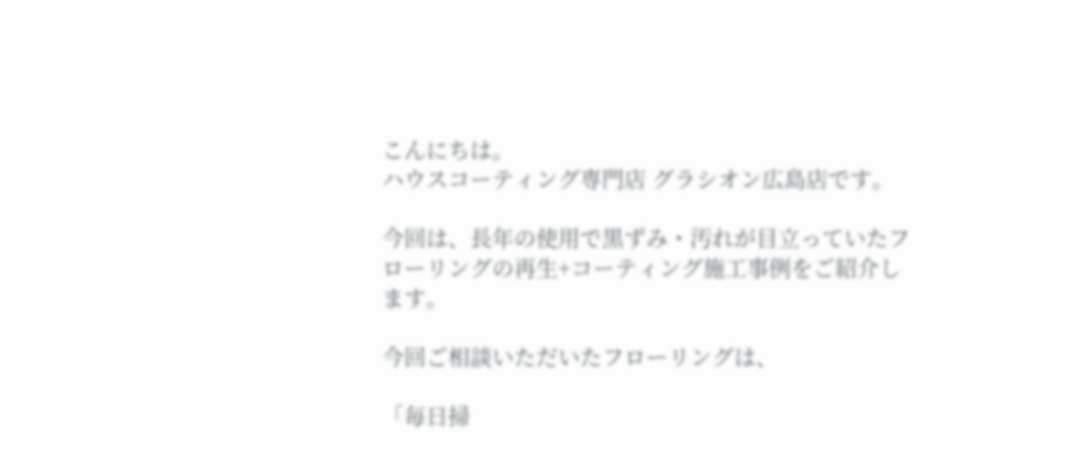こんにちは。
ハウスコーティング専門店 グラシオン広島店です。

今回は、長年の使用で黒ずみ・汚れが目立っていたフローリングの再生+コーティング施工事例をご紹介します。

今回ご相談いただいたフローリングは、

「毎日掃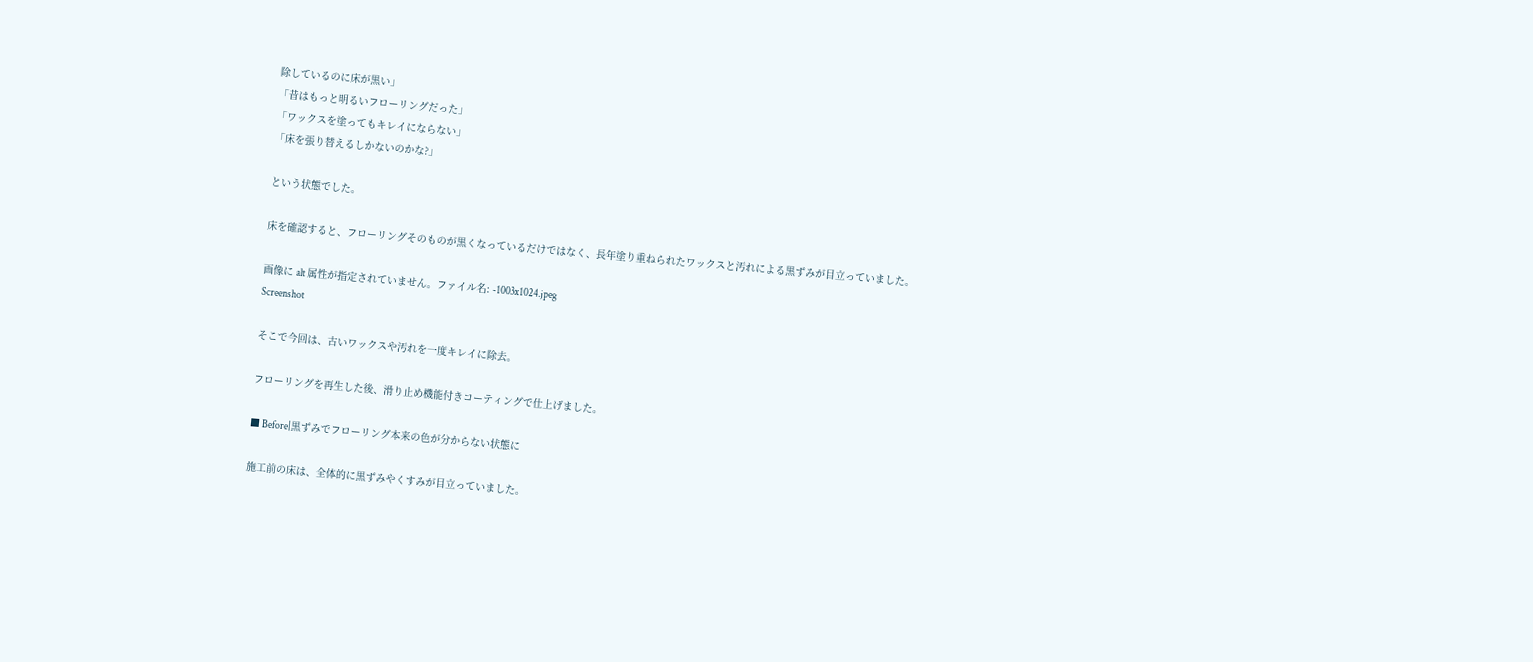除しているのに床が黒い」
「昔はもっと明るいフローリングだった」
「ワックスを塗ってもキレイにならない」
「床を張り替えるしかないのかな?」

という状態でした。

床を確認すると、フローリングそのものが黒くなっているだけではなく、長年塗り重ねられたワックスと汚れによる黒ずみが目立っていました。

画像に alt 属性が指定されていません。ファイル名: -1003x1024.jpeg
Screenshot

そこで今回は、古いワックスや汚れを一度キレイに除去。

フローリングを再生した後、滑り止め機能付きコーティングで仕上げました。

■ Before|黒ずみでフローリング本来の色が分からない状態に

施工前の床は、全体的に黒ずみやくすみが目立っていました。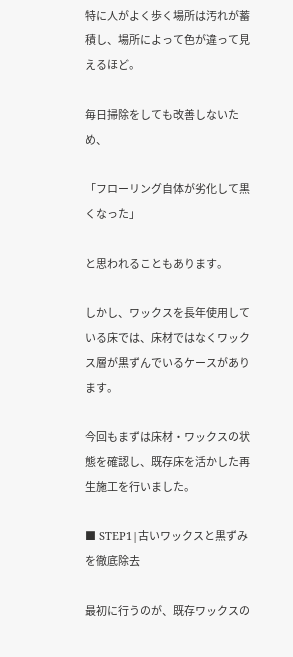特に人がよく歩く場所は汚れが蓄積し、場所によって色が違って見えるほど。

毎日掃除をしても改善しないため、

「フローリング自体が劣化して黒くなった」

と思われることもあります。

しかし、ワックスを長年使用している床では、床材ではなくワックス層が黒ずんでいるケースがあります。

今回もまずは床材・ワックスの状態を確認し、既存床を活かした再生施工を行いました。

■ STEP1|古いワックスと黒ずみを徹底除去

最初に行うのが、既存ワックスの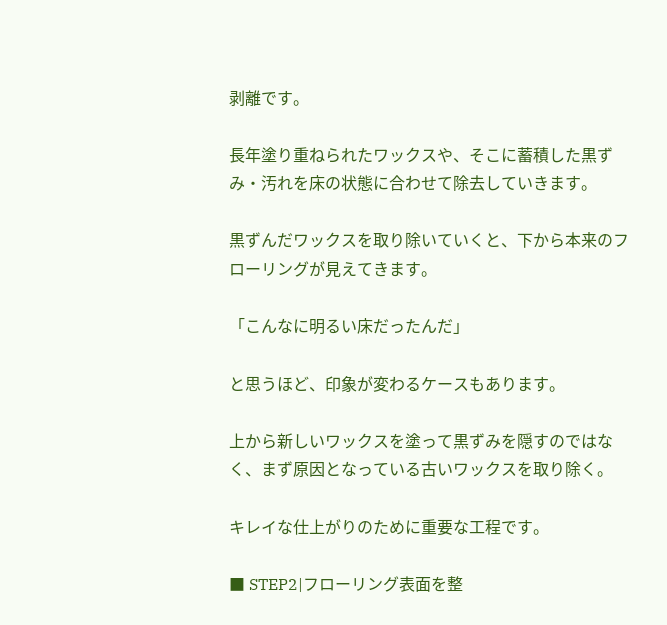剥離です。

長年塗り重ねられたワックスや、そこに蓄積した黒ずみ・汚れを床の状態に合わせて除去していきます。

黒ずんだワックスを取り除いていくと、下から本来のフローリングが見えてきます。

「こんなに明るい床だったんだ」

と思うほど、印象が変わるケースもあります。

上から新しいワックスを塗って黒ずみを隠すのではなく、まず原因となっている古いワックスを取り除く。

キレイな仕上がりのために重要な工程です。

■ STEP2|フローリング表面を整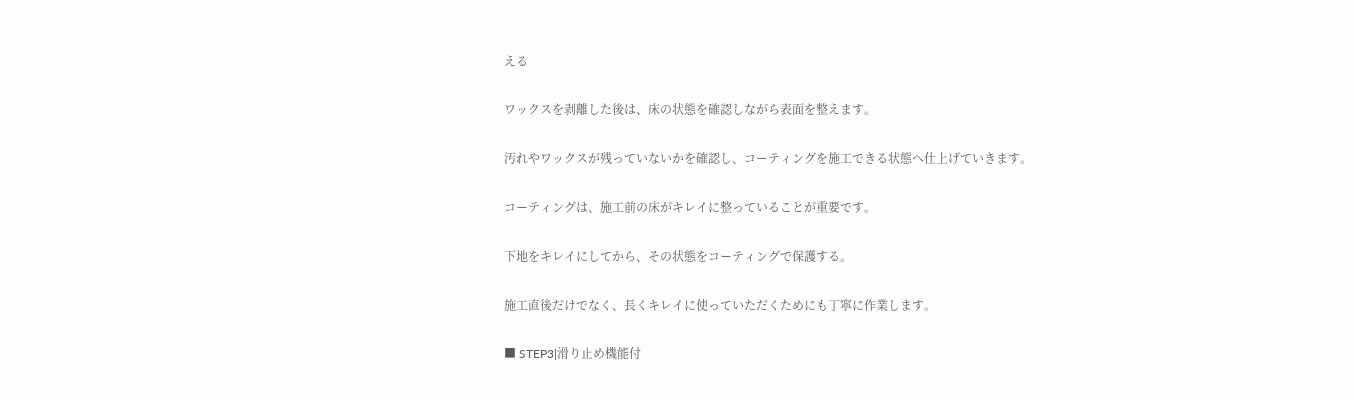える

ワックスを剥離した後は、床の状態を確認しながら表面を整えます。

汚れやワックスが残っていないかを確認し、コーティングを施工できる状態へ仕上げていきます。

コーティングは、施工前の床がキレイに整っていることが重要です。

下地をキレイにしてから、その状態をコーティングで保護する。

施工直後だけでなく、長くキレイに使っていただくためにも丁寧に作業します。

■ STEP3|滑り止め機能付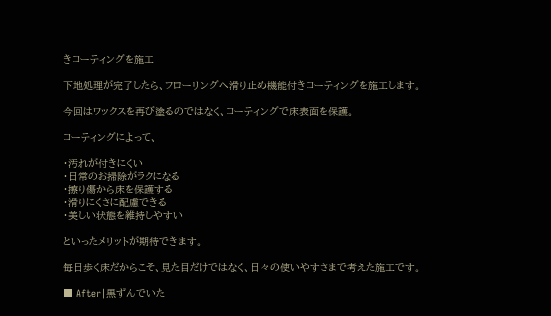きコーティングを施工

下地処理が完了したら、フローリングへ滑り止め機能付きコーティングを施工します。

今回はワックスを再び塗るのではなく、コーティングで床表面を保護。

コーティングによって、

・汚れが付きにくい
・日常のお掃除がラクになる
・擦り傷から床を保護する
・滑りにくさに配慮できる
・美しい状態を維持しやすい

といったメリットが期待できます。

毎日歩く床だからこそ、見た目だけではなく、日々の使いやすさまで考えた施工です。

■ After|黒ずんでいた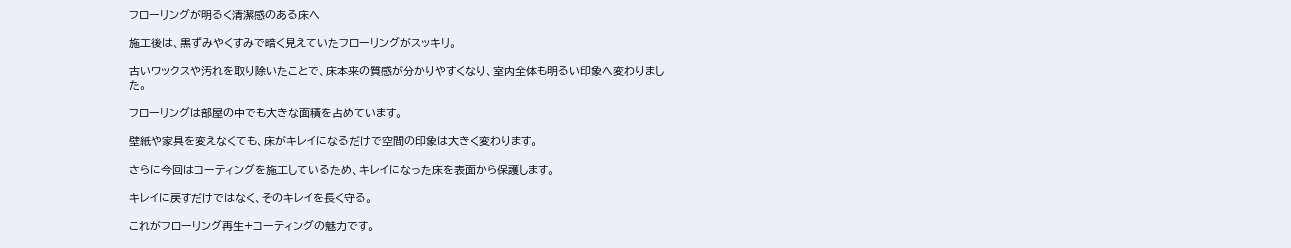フローリングが明るく清潔感のある床へ

施工後は、黒ずみやくすみで暗く見えていたフローリングがスッキリ。

古いワックスや汚れを取り除いたことで、床本来の質感が分かりやすくなり、室内全体も明るい印象へ変わりました。

フローリングは部屋の中でも大きな面積を占めています。

壁紙や家具を変えなくても、床がキレイになるだけで空間の印象は大きく変わります。

さらに今回はコーティングを施工しているため、キレイになった床を表面から保護します。

キレイに戻すだけではなく、そのキレイを長く守る。

これがフローリング再生+コーティングの魅力です。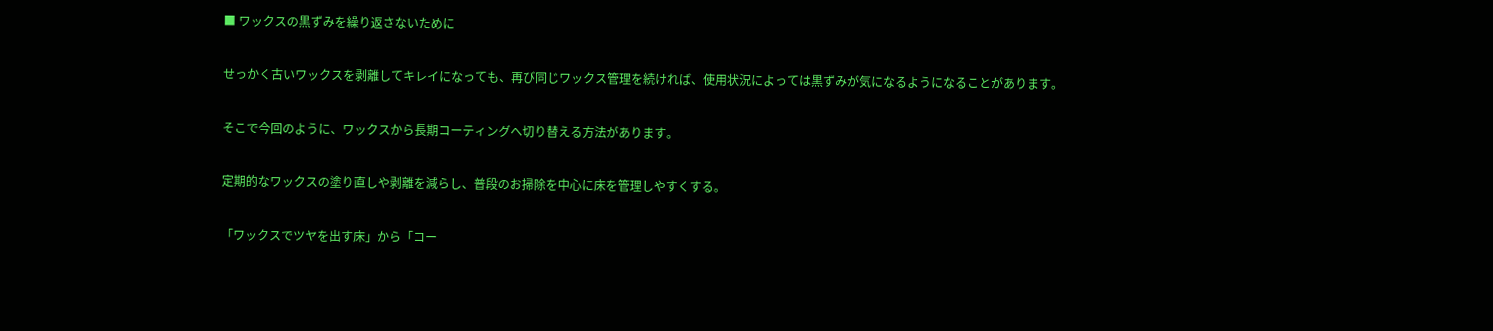■ ワックスの黒ずみを繰り返さないために

せっかく古いワックスを剥離してキレイになっても、再び同じワックス管理を続ければ、使用状況によっては黒ずみが気になるようになることがあります。

そこで今回のように、ワックスから長期コーティングへ切り替える方法があります。

定期的なワックスの塗り直しや剥離を減らし、普段のお掃除を中心に床を管理しやすくする。

「ワックスでツヤを出す床」から「コー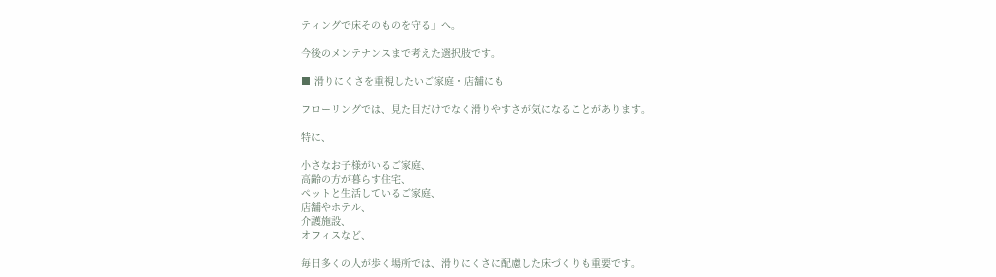ティングで床そのものを守る」へ。

今後のメンテナンスまで考えた選択肢です。

■ 滑りにくさを重視したいご家庭・店舗にも

フローリングでは、見た目だけでなく滑りやすさが気になることがあります。

特に、

小さなお子様がいるご家庭、
高齢の方が暮らす住宅、
ペットと生活しているご家庭、
店舗やホテル、
介護施設、
オフィスなど、

毎日多くの人が歩く場所では、滑りにくさに配慮した床づくりも重要です。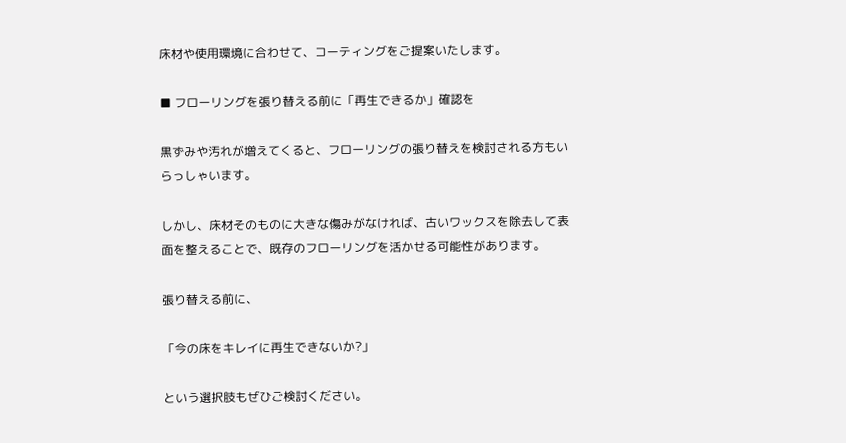床材や使用環境に合わせて、コーティングをご提案いたします。

■ フローリングを張り替える前に「再生できるか」確認を

黒ずみや汚れが増えてくると、フローリングの張り替えを検討される方もいらっしゃいます。

しかし、床材そのものに大きな傷みがなければ、古いワックスを除去して表面を整えることで、既存のフローリングを活かせる可能性があります。

張り替える前に、

「今の床をキレイに再生できないか?」

という選択肢もぜひご検討ください。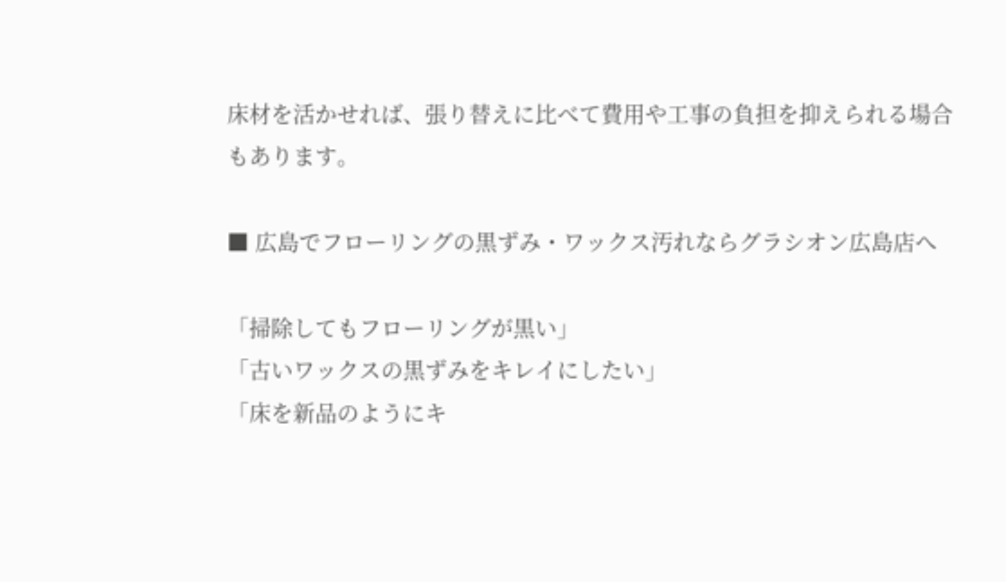床材を活かせれば、張り替えに比べて費用や工事の負担を抑えられる場合もあります。

■ 広島でフローリングの黒ずみ・ワックス汚れならグラシオン広島店へ

「掃除してもフローリングが黒い」
「古いワックスの黒ずみをキレイにしたい」
「床を新品のようにキ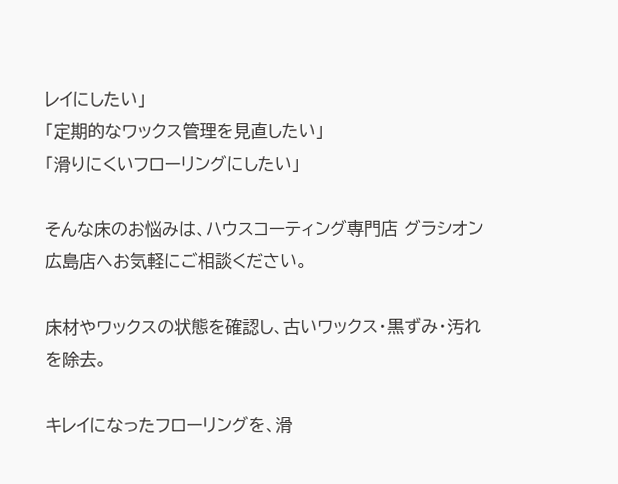レイにしたい」
「定期的なワックス管理を見直したい」
「滑りにくいフローリングにしたい」

そんな床のお悩みは、ハウスコーティング専門店 グラシオン広島店へお気軽にご相談ください。

床材やワックスの状態を確認し、古いワックス・黒ずみ・汚れを除去。

キレイになったフローリングを、滑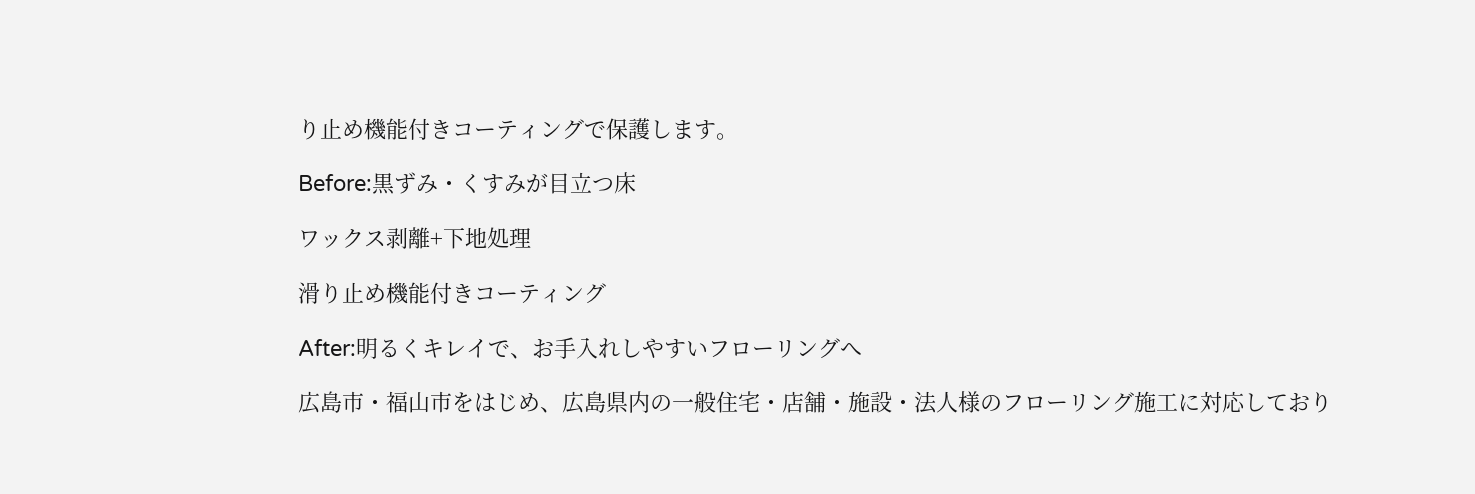り止め機能付きコーティングで保護します。

Before:黒ずみ・くすみが目立つ床

ワックス剥離+下地処理

滑り止め機能付きコーティング

After:明るくキレイで、お手入れしやすいフローリングへ

広島市・福山市をはじめ、広島県内の一般住宅・店舗・施設・法人様のフローリング施工に対応しており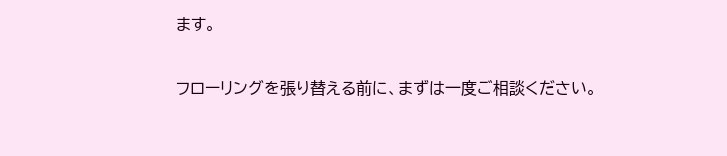ます。

フローリングを張り替える前に、まずは一度ご相談ください。